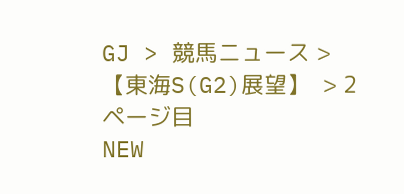GJ > 競馬ニュース > 【東海S(G2)展望】  > 2ページ目
NEW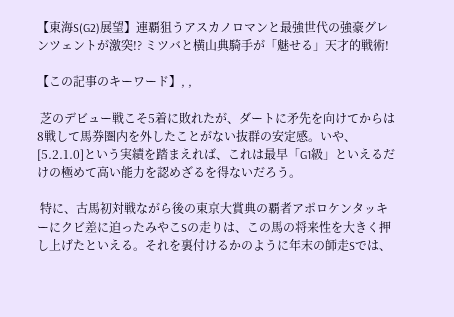【東海S(G2)展望】連覇狙うアスカノロマンと最強世代の強豪グレンツェントが激突!? ミツバと横山典騎手が「魅せる」天才的戦術!

【この記事のキーワード】, ,

 芝のデビュー戦こそ5着に敗れたが、ダートに矛先を向けてからは8戦して馬券圏内を外したことがない抜群の安定感。いや、[5.2.1.0]という実績を踏まえれば、これは最早「G1級」といえるだけの極めて高い能力を認めざるを得ないだろう。

 特に、古馬初対戦ながら後の東京大賞典の覇者アポロケンタッキーにクビ差に迫ったみやこSの走りは、この馬の将来性を大きく押し上げたといえる。それを裏付けるかのように年末の師走Sでは、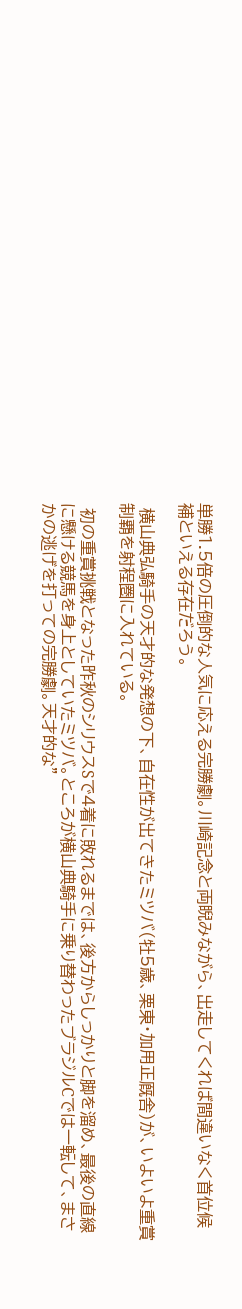単勝1.5倍の圧倒的な人気に応える完勝劇。川崎記念と両睨みながら、出走してくれば間違いなく首位候補といえる存在だろう。

 横山典弘騎手の天才的な発想の下、自在性が出てきたミツバ(牡5歳、栗東・加用正厩舎)が、いよいよ重賞制覇を射程圏に入れている。

 初の重賞挑戦となった昨秋のシリウスSで4着に敗れるまでは、後方からしっかりと脚を溜め、最後の直線に懸ける競馬を身上としていたミツバ。ところが横山典騎手に乗り替わったブラジルCでは一転して、まさかの逃げを打っての完勝劇。天才的な”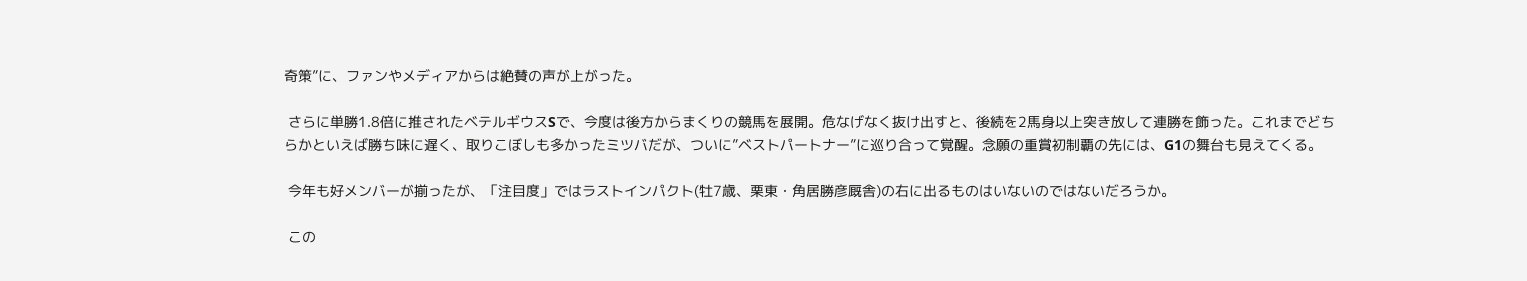奇策”に、ファンやメディアからは絶賛の声が上がった。

 さらに単勝1.8倍に推されたベテルギウスSで、今度は後方からまくりの競馬を展開。危なげなく抜け出すと、後続を2馬身以上突き放して連勝を飾った。これまでどちらかといえば勝ち味に遅く、取りこぼしも多かったミツバだが、ついに”ベストパートナー”に巡り合って覚醒。念願の重賞初制覇の先には、G1の舞台も見えてくる。

 今年も好メンバーが揃ったが、「注目度」ではラストインパクト(牡7歳、栗東・角居勝彦厩舎)の右に出るものはいないのではないだろうか。

 この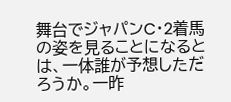舞台でジャパンC・2着馬の姿を見ることになるとは、一体誰が予想しただろうか。一昨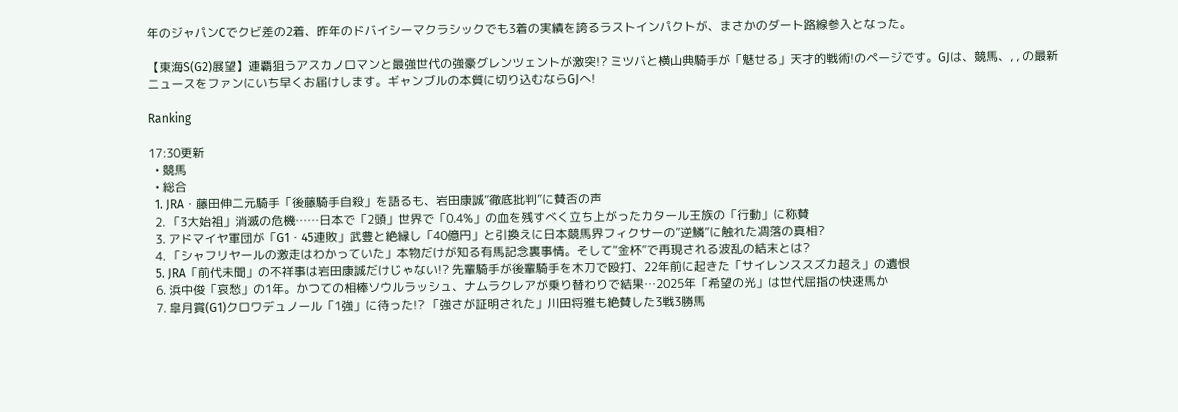年のジャパンCでクビ差の2着、昨年のドバイシーマクラシックでも3着の実績を誇るラストインパクトが、まさかのダート路線参入となった。

【東海S(G2)展望】連覇狙うアスカノロマンと最強世代の強豪グレンツェントが激突!? ミツバと横山典騎手が「魅せる」天才的戦術!のページです。GJは、競馬、, , の最新ニュースをファンにいち早くお届けします。ギャンブルの本質に切り込むならGJへ!

Ranking

17:30更新
  • 競馬
  • 総合
  1. JRA・藤田伸二元騎手「後藤騎手自殺」を語るも、岩田康誠”徹底批判”に賛否の声
  2. 「3大始祖」消滅の危機……日本で「2頭」世界で「0.4%」の血を残すべく立ち上がったカタール王族の「行動」に称賛
  3. アドマイヤ軍団が「G1・45連敗」武豊と絶縁し「40億円」と引換えに日本競馬界フィクサーの”逆鱗”に触れた凋落の真相?
  4. 「シャフリヤールの激走はわかっていた」本物だけが知る有馬記念裏事情。そして“金杯”で再現される波乱の結末とは?
  5. JRA「前代未聞」の不祥事は岩田康誠だけじゃない!? 先輩騎手が後輩騎手を木刀で殴打、22年前に起きた「サイレンススズカ超え」の遺恨
  6. 浜中俊「哀愁」の1年。かつての相棒ソウルラッシュ、ナムラクレアが乗り替わりで結果…2025年「希望の光」は世代屈指の快速馬か
  7. 皐月賞(G1)クロワデュノール「1強」に待った!? 「強さが証明された」川田将雅も絶賛した3戦3勝馬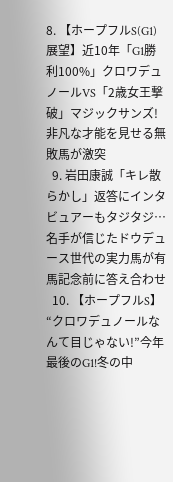8. 【ホープフルS(G1)展望】近10年「G1勝利100%」クロワデュノールVS「2歳女王撃破」マジックサンズ! 非凡な才能を見せる無敗馬が激突
  9. 岩田康誠「キレ散らかし」返答にインタビュアーもタジタジ…名手が信じたドウデュース世代の実力馬が有馬記念前に答え合わせ
  10. 【ホープフルS】“クロワデュノールなんて目じゃない!”今年最後のG1!冬の中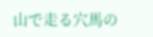山で走る穴馬の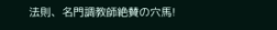法則、名門調教師絶賛の穴馬!